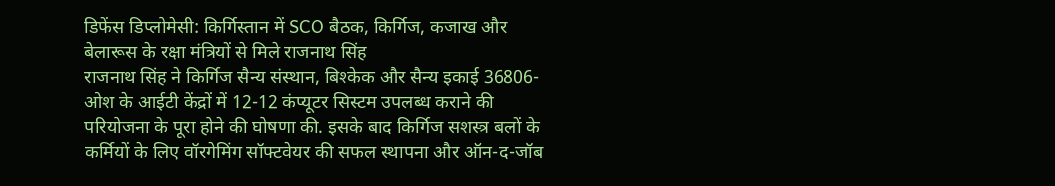डिफेंस डिप्लोमेसी: किर्गिस्तान में SCO बैठक, किर्गिज, कजाख और बेलारूस के रक्षा मंत्रियों से मिले राजनाथ सिंह
राजनाथ सिंह ने किर्गिज सैन्य संस्थान, बिश्केक और सैन्य इकाई 36806-ओश के आईटी केंद्रों में 12-12 कंप्यूटर सिस्टम उपलब्ध कराने की परियोजना के पूरा होने की घोषणा की. इसके बाद किर्गिज सशस्त्र बलों के कर्मियों के लिए वॉरगेमिंग सॉफ्टवेयर की सफल स्थापना और ऑन-द-जॉब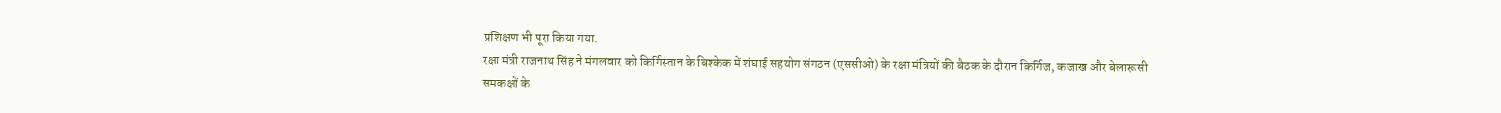प्रशिक्षण भी पूरा किया गया.
रक्षा मंत्री राजनाथ सिंह ने मंगलवार को किर्गिस्तान के बिश्केक में शंघाई सहयोग संगठन (एससीओ) के रक्षा मंत्रियों की बैठक के दौरान किर्गिज, कजाख और बेलारूसी समकक्षों के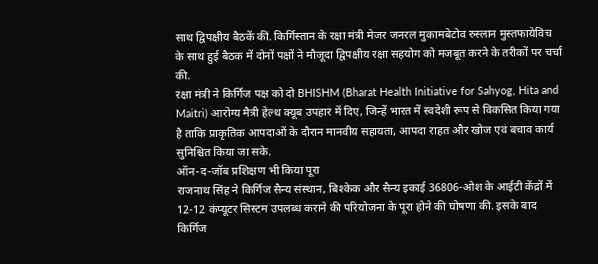साथ द्विपक्षीय बैठकें कीं. किर्गिस्तान के रक्षा मंत्री मेजर जनरल मुकामबेटोव रुस्लान मुस्तफायेविच के साथ हुई बैठक में दोनों पक्षों ने मौजूदा द्विपक्षीय रक्षा सहयोग को मजबूत करने के तरीकों पर चर्चा की.
रक्षा मंत्री ने किर्गिज पक्ष को दो BHISHM (Bharat Health Initiative for Sahyog, Hita and Maitri) आरोग्य मैत्री हेल्थ क्यूब उपहार में दिए, जिन्हें भारत में स्वदेशी रूप से विकसित किया गया है ताकि प्राकृतिक आपदाओं के दौरान मानवीय सहायता, आपदा राहत और खोज एवं बचाव कार्य सुनिश्चित किया जा सके.
ऑन-द-जॉब प्रशिक्षण भी किया पूरा
राजनाथ सिंह ने किर्गिज सैन्य संस्थान, बिश्केक और सैन्य इकाई 36806-ओश के आईटी केंद्रों में 12-12 कंप्यूटर सिस्टम उपलब्ध कराने की परियोजना के पूरा होने की घोषणा की. इसके बाद किर्गिज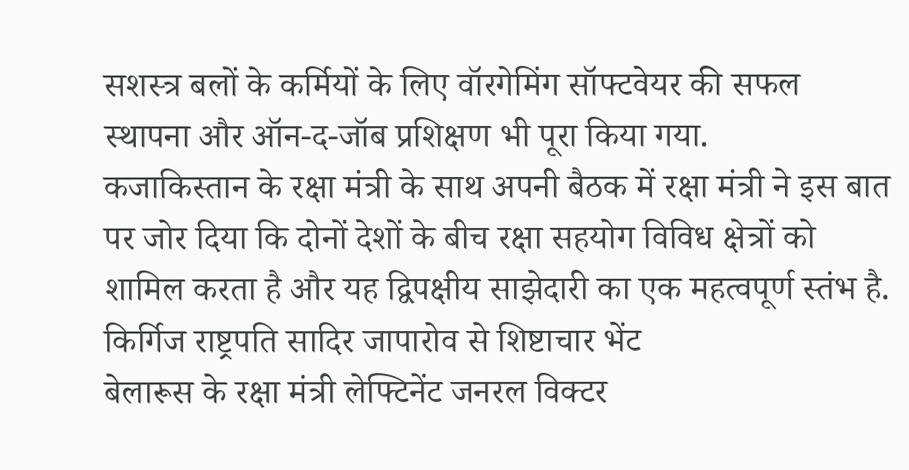सशस्त्र बलों के कर्मियों के लिए वॉरगेमिंग सॉफ्टवेयर की सफल स्थापना और ऑन-द-जॉब प्रशिक्षण भी पूरा किया गया.
कजाकिस्तान के रक्षा मंत्री के साथ अपनी बैठक में रक्षा मंत्री ने इस बात पर जोर दिया कि दोनों देशों के बीच रक्षा सहयोग विविध क्षेत्रों को शामिल करता है और यह द्विपक्षीय साझेदारी का एक महत्वपूर्ण स्तंभ है.
किर्गिज राष्ट्रपति सादिर जापारोव से शिष्टाचार भेंट
बेलारूस के रक्षा मंत्री लेफ्टिनेंट जनरल विक्टर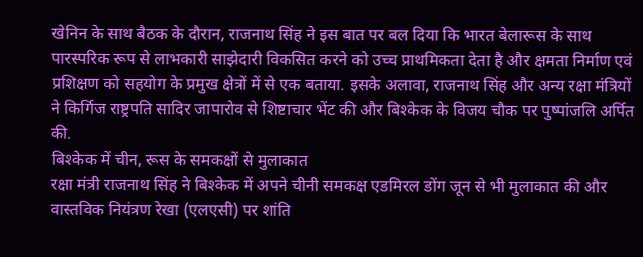खेनिन के साथ बैठक के दौरान, राजनाथ सिंह ने इस बात पर बल दिया कि भारत बेलारूस के साथ पारस्परिक रूप से लाभकारी साझेदारी विकसित करने को उच्च प्राथमिकता देता है और क्षमता निर्माण एवं प्रशिक्षण को सहयोग के प्रमुख क्षेत्रों में से एक बताया. इसके अलावा, राजनाथ सिंह और अन्य रक्षा मंत्रियों ने किर्गिज राष्ट्रपति सादिर जापारोव से शिष्टाचार भेंट की और बिश्केक के विजय चौक पर पुष्पांजलि अर्पित की.
बिश्केक में चीन, रूस के समकक्षों से मुलाकात
रक्षा मंत्री राजनाथ सिंह ने बिश्केक में अपने चीनी समकक्ष एडमिरल डोंग जून से भी मुलाकात की और वास्तविक नियंत्रण रेखा (एलएसी) पर शांति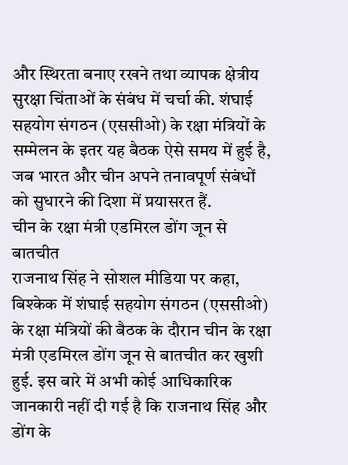और स्थिरता बनाए रखने तथा व्यापक क्षेत्रीय सुरक्षा चिंताओं के संबंध में चर्चा की. शंघाई सहयोग संगठन (एससीओ) के रक्षा मंत्रियों के सम्मेलन के इतर यह बैठक ऐसे समय में हुई है, जब भारत और चीन अपने तनावपूर्ण संबंधों को सुधारने की दिशा में प्रयासरत हैं.
चीन के रक्षा मंत्री एडमिरल डोंग जून से बातचीत
राजनाथ सिंह ने सोशल मीडिया पर कहा, बिश्केक में शंघाई सहयोग संगठन (एससीओ) के रक्षा मंत्रियों की बैठक के दौरान चीन के रक्षा मंत्री एडमिरल डोंग जून से बातचीत कर खुशी हुई. इस बारे में अभी कोई आधिकारिक जानकारी नहीं दी गई है कि राजनाथ सिंह और डोंग के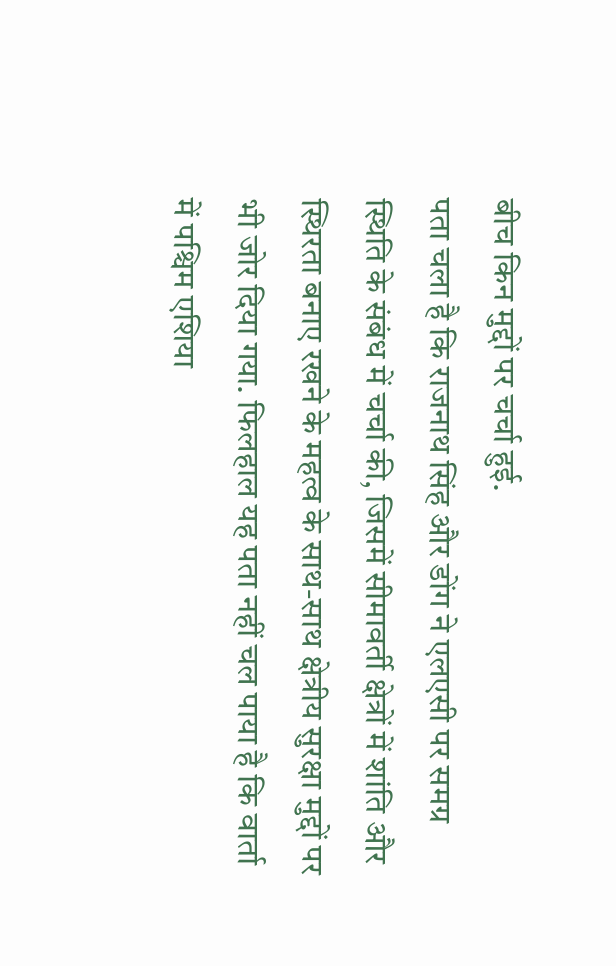बीच किन मुद्दों पर चर्चा हुई.
पता चला है कि राजनाथ सिंह और डोंग ने एलएसी पर समग्र स्थिति के संबंध में चर्चा की, जिसमें सीमावर्ती क्षेत्रों में शांति और स्थिरता बनाए रखने के महत्व के साथ-साथ क्षेत्रीय सुरक्षा मुद्दों पर भी जोर दिया गया. फिलहाल यह पता नहीं चल पाया है कि वार्ता में पश्चिम एशिया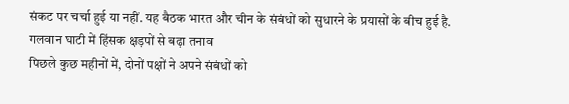संकट पर चर्चा हुई या नहीं. यह बैठक भारत और चीन के संबंधों को सुधारने के प्रयासों के बीच हुई है.
गलवान घाटी में हिंसक क्षड़पों से बढ़ा तनाव
पिछले कुछ महीनों में, दोनों पक्षों ने अपने संबंधों को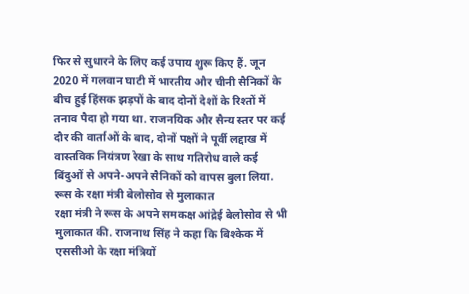फिर से सुधारने के लिए कई उपाय शुरू किए हैं. जून 2020 में गलवान घाटी में भारतीय और चीनी सैनिकों के बीच हुई हिंसक झड़पों के बाद दोनों देशों के रिश्तों में तनाव पैदा हो गया था. राजनयिक और सैन्य स्तर पर कई दौर की वार्ताओं के बाद, दोनों पक्षों ने पूर्वी लद्दाख में वास्तविक नियंत्रण रेखा के साथ गतिरोध वाले कई बिंदुओं से अपने-अपने सैनिकों को वापस बुला लिया.
रूस के रक्षा मंत्री बेलोसोव से मुलाकात
रक्षा मंत्री ने रूस के अपने समकक्ष आंद्रेई बेलोसोव से भी मुलाकात की. राजनाथ सिंह ने कहा कि बिश्केक में एससीओ के रक्षा मंत्रियों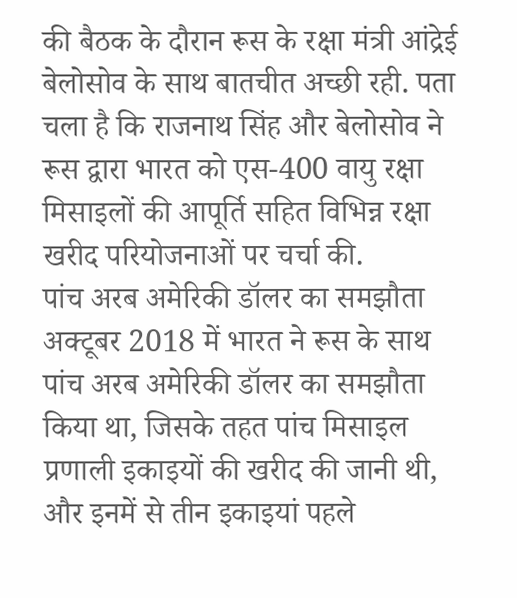की बैठक के दौरान रूस के रक्षा मंत्री आंद्रेई बेलोसोव के साथ बातचीत अच्छी रही. पता चला है कि राजनाथ सिंह और बेलोसोव ने रूस द्वारा भारत को एस-400 वायु रक्षा मिसाइलों की आपूर्ति सहित विभिन्न रक्षा खरीद परियोजनाओं पर चर्चा की.
पांच अरब अमेरिकी डॉलर का समझौता
अक्टूबर 2018 में भारत ने रूस के साथ पांच अरब अमेरिकी डॉलर का समझौता किया था, जिसके तहत पांच मिसाइल प्रणाली इकाइयों की खरीद की जानी थी, और इनमें से तीन इकाइयां पहले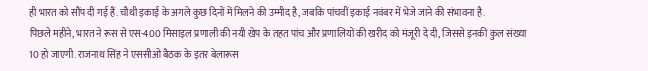ही भारत को सौंप दी गई हैं. चौथी इकाई के अगले कुछ दिनों में मिलने की उम्मीद है, जबकि पांचवीं इकाई नवंबर में भेजे जाने की संभावना है.
पिछले महीने, भारत ने रूस से एस-400 मिसाइल प्रणाली की नयी खेप के तहत पांच और प्रणालियों की खरीद को मंजूरी दे दी, जिससे इनकी कुल संख्या 10 हो जाएगी. राजनाथ सिंह ने एससीओ बैठक के इतर बेलारूस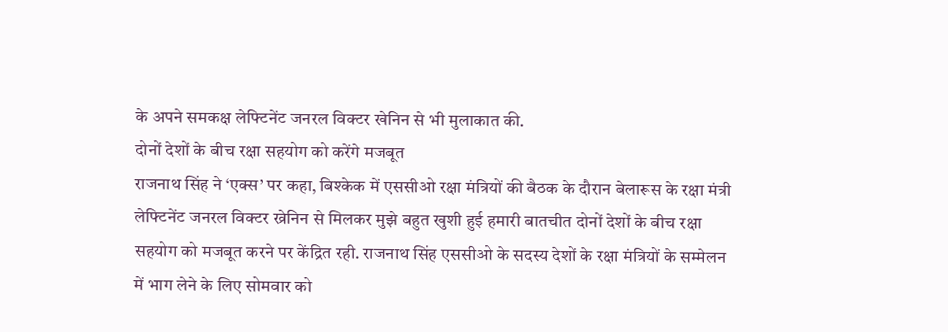के अपने समकक्ष लेफ्टिनेंट जनरल विक्टर खेनिन से भी मुलाकात की.
दोनों देशों के बीच रक्षा सहयोग को करेंगे मजबूत
राजनाथ सिंह ने ‘एक्स’ पर कहा, बिश्केक में एससीओ रक्षा मंत्रियों की बैठक के दौरान बेलारूस के रक्षा मंत्री लेफ्टिनेंट जनरल विक्टर ख्रेनिन से मिलकर मुझे बहुत खुशी हुई हमारी बातचीत दोनों देशों के बीच रक्षा सहयोग को मजबूत करने पर केंद्रित रही. राजनाथ सिंह एससीओ के सदस्य देशों के रक्षा मंत्रियों के सम्मेलन में भाग लेने के लिए सोमवार को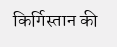किर्गिस्तान की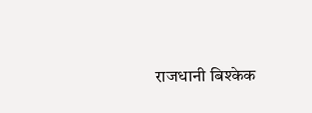राजधानी बिश्केक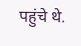पहुंचे थे.